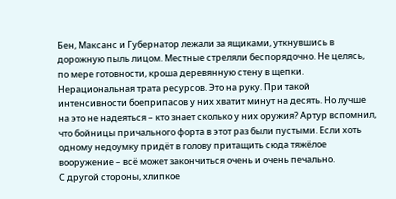Бен, Максанс и Губернатор лежали за ящиками, уткнувшись в дорожную пыль лицом. Местные стреляли беспорядочно. Не целясь, по мере готовности, кроша деревянную стену в щепки. Нерациональная трата ресурсов. Это на руку. При такой интенсивности боеприпасов у них хватит минут на десять. Но лучше на это не надеяться – кто знает сколько у них оружия? Артур вспомнил, что бойницы причального форта в этот раз были пустыми. Если хоть одному недоумку придёт в голову притащить сюда тяжёлое вооружение – всё может закончиться очень и очень печально.
С другой стороны, хлипкое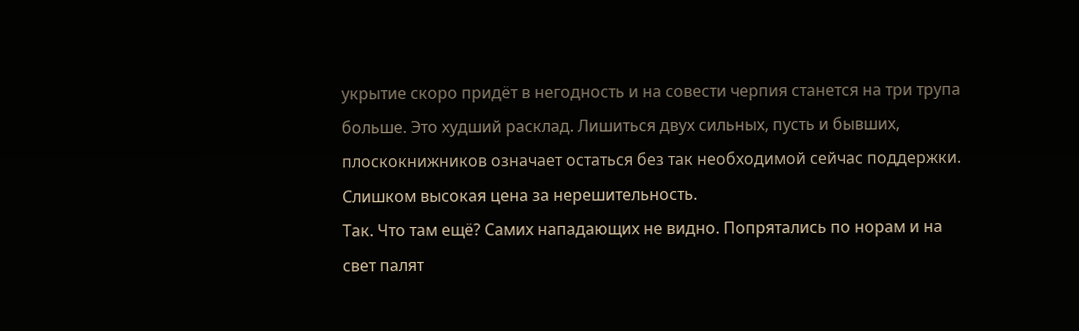укрытие скоро придёт в негодность и на совести черпия станется на три трупа больше. Это худший расклад. Лишиться двух сильных, пусть и бывших, плоскокнижников означает остаться без так необходимой сейчас поддержки. Слишком высокая цена за нерешительность.
Так. Что там ещё? Самих нападающих не видно. Попрятались по норам и на свет палят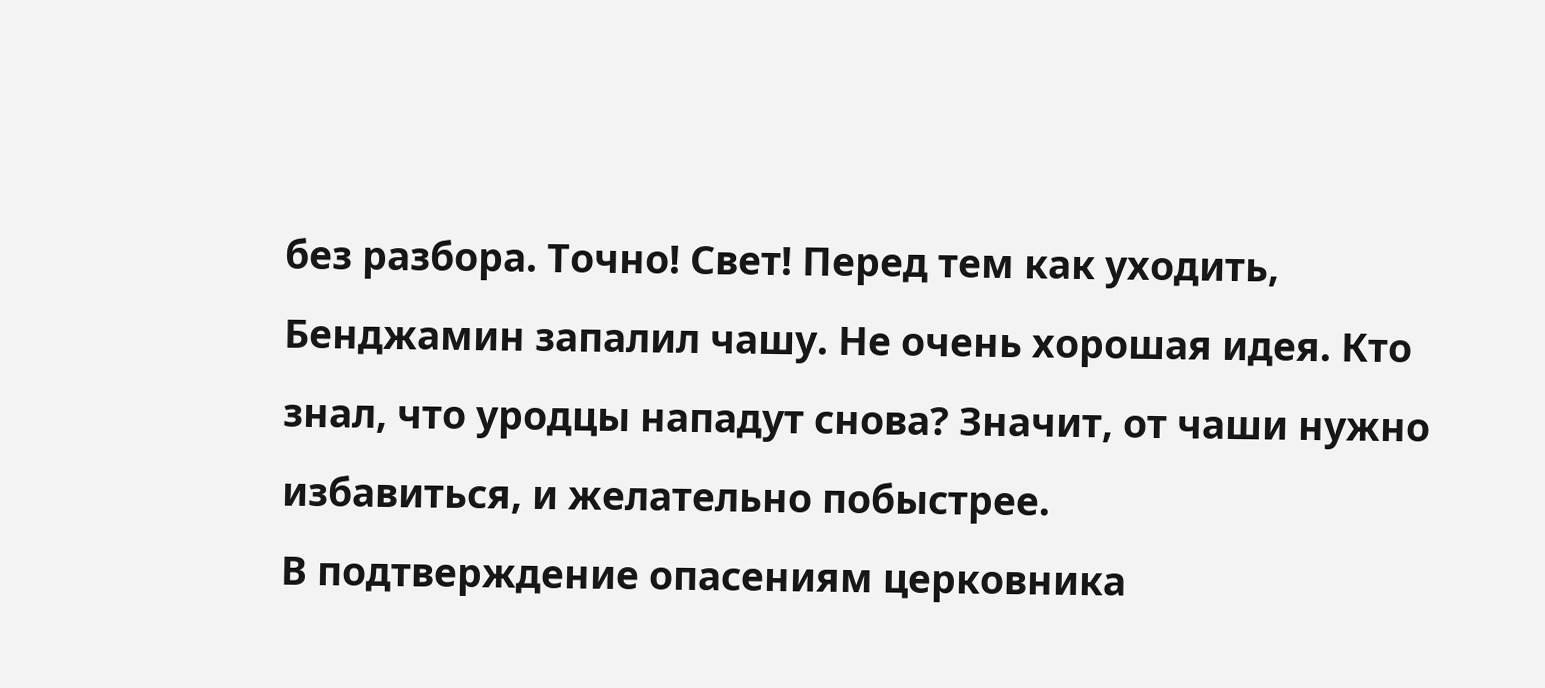без разбора. Точно! Свет! Перед тем как уходить, Бенджамин запалил чашу. Не очень хорошая идея. Кто знал, что уродцы нападут снова? Значит, от чаши нужно избавиться, и желательно побыстрее.
В подтверждение опасениям церковника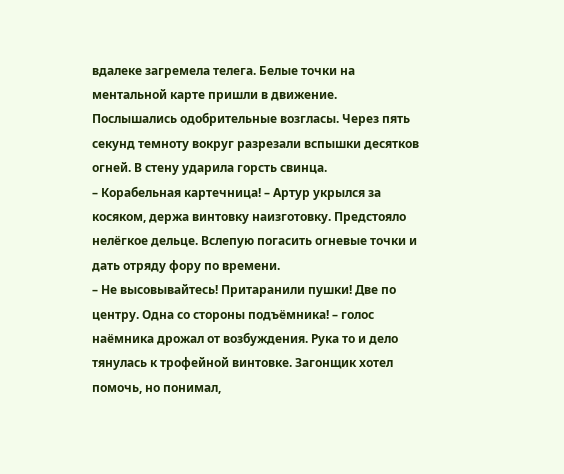вдалеке загремела телега. Белые точки на ментальной карте пришли в движение. Послышались одобрительные возгласы. Через пять секунд темноту вокруг разрезали вспышки десятков огней. В стену ударила горсть свинца.
– Корабельная картечница! – Артур укрылся за косяком, держа винтовку наизготовку. Предстояло нелёгкое дельце. Вслепую погасить огневые точки и дать отряду фору по времени.
– Не высовывайтесь! Притаранили пушки! Две по центру. Одна со стороны подъёмника! – голос наёмника дрожал от возбуждения. Рука то и дело тянулась к трофейной винтовке. Загонщик хотел помочь, но понимал,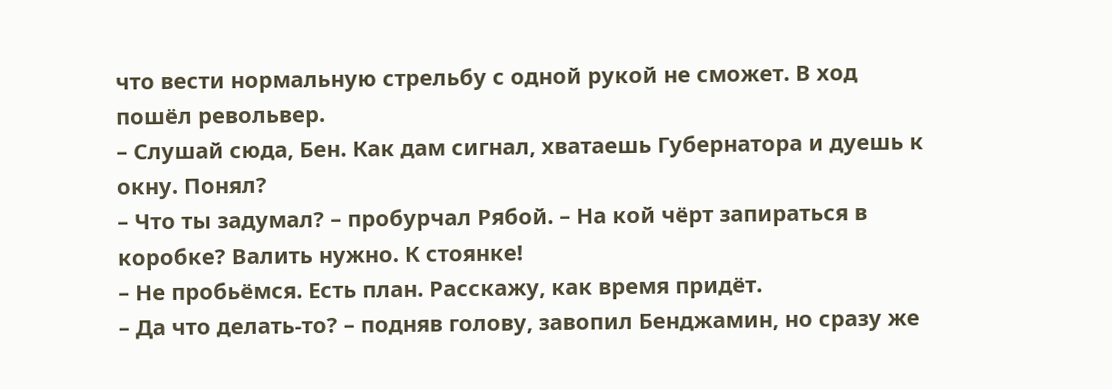что вести нормальную стрельбу с одной рукой не сможет. В ход пошёл револьвер.
– Слушай сюда, Бен. Как дам сигнал, хватаешь Губернатора и дуешь к окну. Понял?
– Что ты задумал? – пробурчал Рябой. – На кой чёрт запираться в коробке? Валить нужно. К стоянке!
– Не пробьёмся. Есть план. Расскажу, как время придёт.
– Да что делать-то? – подняв голову, завопил Бенджамин, но сразу же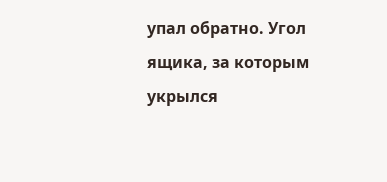упал обратно. Угол ящика, за которым укрылся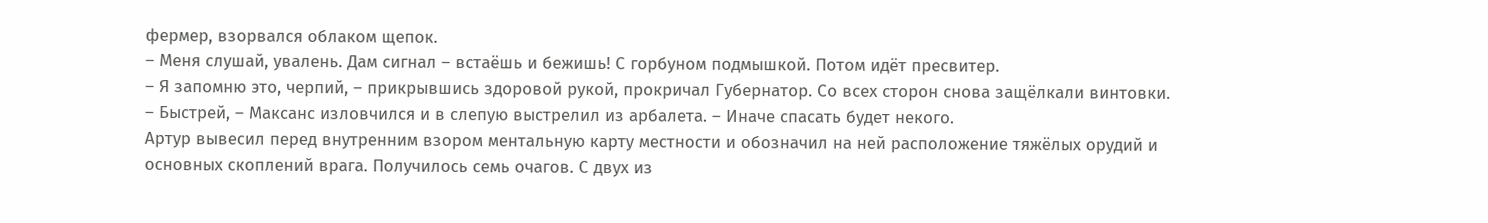фермер, взорвался облаком щепок.
– Меня слушай, увалень. Дам сигнал – встаёшь и бежишь! С горбуном подмышкой. Потом идёт пресвитер.
– Я запомню это, черпий, – прикрывшись здоровой рукой, прокричал Губернатор. Со всех сторон снова защёлкали винтовки.
– Быстрей, – Максанс изловчился и в слепую выстрелил из арбалета. – Иначе спасать будет некого.
Артур вывесил перед внутренним взором ментальную карту местности и обозначил на ней расположение тяжёлых орудий и основных скоплений врага. Получилось семь очагов. С двух из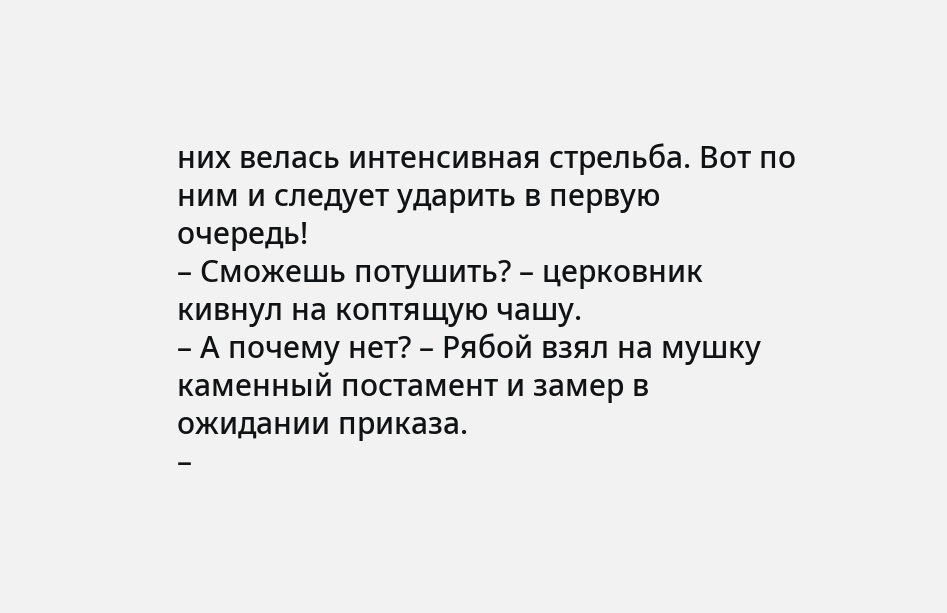них велась интенсивная стрельба. Вот по ним и следует ударить в первую очередь!
– Сможешь потушить? – церковник кивнул на коптящую чашу.
– А почему нет? – Рябой взял на мушку каменный постамент и замер в ожидании приказа.
–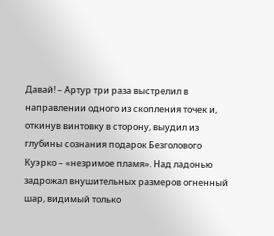Давай! – Артур три раза выстрелил в направлении одного из скопления точек и, откинув винтовку в сторону, выудил из глубины сознания подарок Безголового Куэрко – «незримое пламя». Над ладонью задрожал внушительных размеров огненный шар, видимый только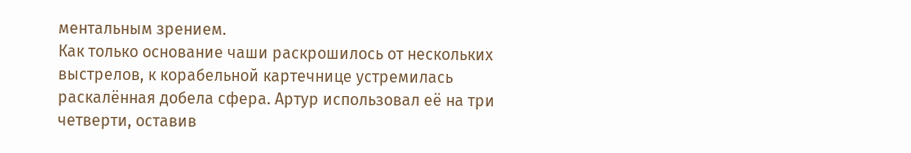ментальным зрением.
Как только основание чаши раскрошилось от нескольких выстрелов, к корабельной картечнице устремилась раскалённая добела сфера. Артур использовал её на три четверти, оставив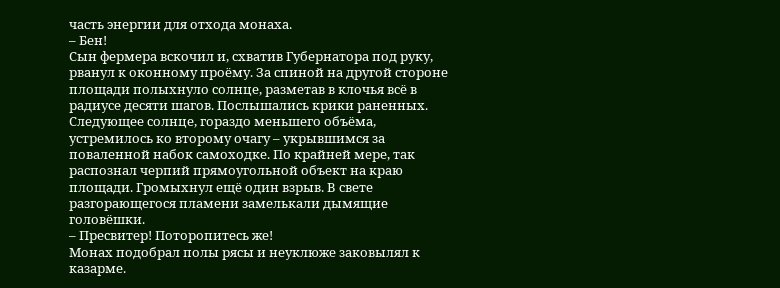часть энергии для отхода монаха.
– Бен!
Сын фермера вскочил и, схватив Губернатора под руку, рванул к оконному проёму. За спиной на другой стороне площади полыхнуло солнце, разметав в клочья всё в радиусе десяти шагов. Послышались крики раненных.
Следующее солнце, гораздо меньшего объёма, устремилось ко второму очагу – укрывшимся за поваленной набок самоходке. По крайней мере, так распознал черпий прямоугольной объект на краю площади. Громыхнул ещё один взрыв. В свете разгорающегося пламени замелькали дымящие головёшки.
– Пресвитер! Поторопитесь же!
Монах подобрал полы рясы и неуклюже заковылял к казарме.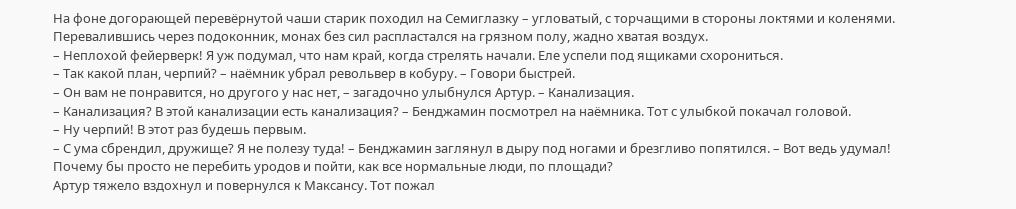На фоне догорающей перевёрнутой чаши старик походил на Семиглазку – угловатый, с торчащими в стороны локтями и коленями.
Перевалившись через подоконник, монах без сил распластался на грязном полу, жадно хватая воздух.
– Неплохой фейерверк! Я уж подумал, что нам край, когда стрелять начали. Еле успели под ящиками схорониться.
– Так какой план, черпий? – наёмник убрал револьвер в кобуру. – Говори быстрей.
– Он вам не понравится, но другого у нас нет, – загадочно улыбнулся Артур. – Канализация.
– Канализация? В этой канализации есть канализация? – Бенджамин посмотрел на наёмника. Тот с улыбкой покачал головой.
– Ну черпий! В этот раз будешь первым.
– С ума сбрендил, дружище? Я не полезу туда! – Бенджамин заглянул в дыру под ногами и брезгливо попятился. – Вот ведь удумал! Почему бы просто не перебить уродов и пойти, как все нормальные люди, по площади?
Артур тяжело вздохнул и повернулся к Максансу. Тот пожал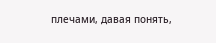плечами, давая понять,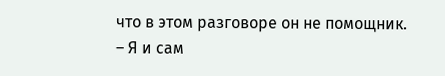что в этом разговоре он не помощник.
– Я и сам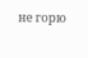не горю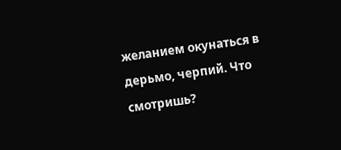желанием окунаться в дерьмо, черпий. Что смотришь?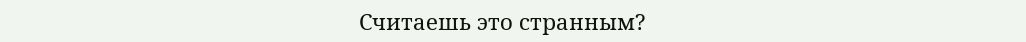Считаешь это странным?